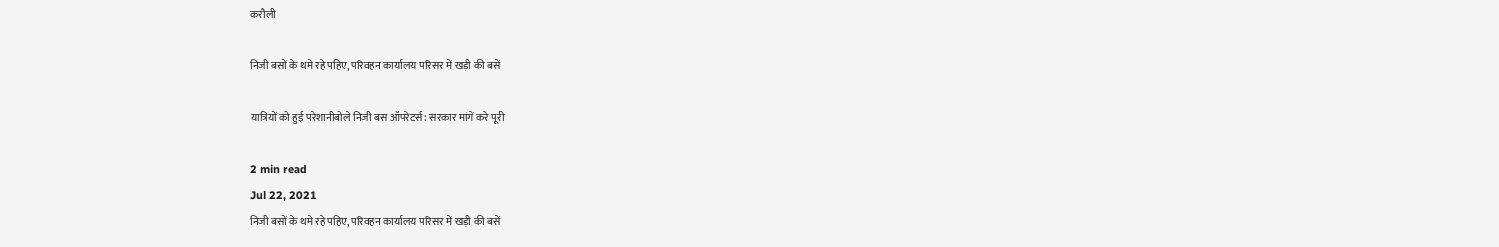करौली

निजी बसों के थमे रहे पहिए, परिवहन कार्यालय परिसर में खड़ी की बसें

यात्रियों को हुई परेशानीबोले निजी बस ऑपरेटर्स: सरकार मांगें करे पूरी

2 min read
Jul 22, 2021
निजी बसों के थमे रहे पहिए, परिवहन कार्यालय परिसर में खड़ी की बसें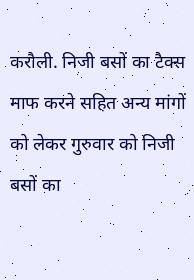करौली. निजी बसों का टैक्स माफ करने सहित अन्य मांगों को लेकर गुरुवार को निजी बसों का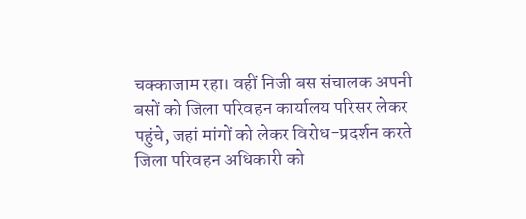चक्काजाम रहा। वहीं निजी बस संचालक अपनी बसों को जिला परिवहन कार्यालय परिसर लेकर पहुंचे, जहां मांगों को लेकर विरोध-प्रदर्शन करते जिला परिवहन अधिकारी को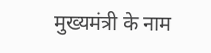मुख्यमंत्री के नाम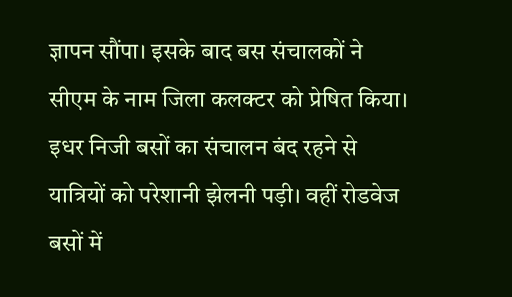ज्ञापन सौंपा। इसके बाद बस संचालकों ने सीएम के नाम जिला कलक्टर को प्रेषित किया। इधर निजी बसों का संचालन बंद रहने से यात्रियों को परेशानी झेलनी पड़ी। वहीं रोडवेज बसों में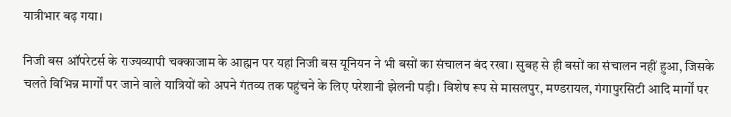यात्रीभार बढ़ गया।

निजी बस ऑपरेटर्स के राज्यव्यापी चक्काजाम के आह्मन पर यहां निजी बस यूनियन ने भी बसों का संचालन बंद रखा। सुबह से ही बसों का संचालन नहीं हुआ, जिसके चलते विभिन्न मार्गों पर जाने वाले यात्रियों को अपने गंतव्य तक पहुंचने के लिए परेशानी झेलनी पड़ी। विशेष रूप से मासलपुर, मण्डरायल, गंगापुरसिटी आदि मार्गों पर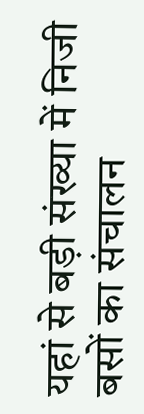यहां से बड़ी संख्या में निजी बसों का संचालन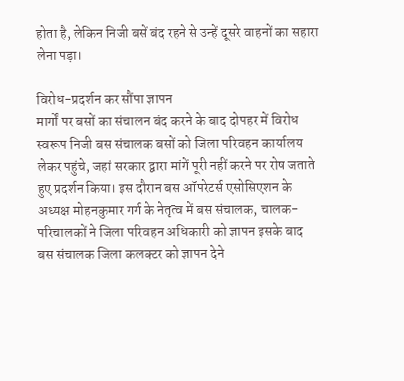होता है, लेकिन निजी बसें बंद रहने से उन्हें दूसरे वाहनों का सहारा लेना पड़ा।

विरोध-प्रदर्शन कर सौंपा ज्ञापन
मार्गों पर बसों का संचालन बंद करने के बाद दोपहर में विरोध स्वरूप निजी बस संचालक बसों को जिला परिवहन कार्यालय लेकर पहुंचे, जहां सरकार द्वारा मांगें पूरी नहीं करने पर रोष जताते हुए प्रदर्शन किया। इस दौरान बस ऑपरेटर्स एसोसिएशन के अध्यक्ष मोहनकुमार गर्ग के नेतृत्व में बस संचालक, चालक-परिचालकों ने जिला परिवहन अधिकारी को ज्ञापन इसके बाद बस संचालक जिला कलक्टर को ज्ञापन देने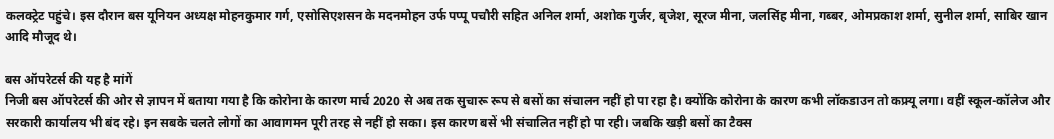कलक्ट्रेट पहुंचे। इस दौरान बस यूनियन अध्यक्ष मोहनकुमार गर्ग, एसोसिएशसन के मदनमोहन उर्फ पप्पू पचौरी सहित अनिल शर्मा, अशोक गुर्जर, बृजेश, सूरज मीना, जलसिंह मीना, गब्बर, ओमप्रकाश शर्मा, सुनील शर्मा, साबिर खान आदि मौजूद थे।

बस ऑपरेटर्स की यह है मांगें
निजी बस ऑपरेटर्स की ओर से ज्ञापन में बताया गया है कि कोरोना के कारण मार्च 2020 से अब तक सुचारू रूप से बसों का संचालन नहीं हो पा रहा है। क्योंकि कोरोना के कारण कभी लॉकडाउन तो कफ्र्यू लगा। वहीं स्कूल-कॉलेज और सरकारी कार्यालय भी बंद रहे। इन सबके चलते लोगों का आवागमन पूरी तरह से नहीं हो सका। इस कारण बसें भी संचालित नहीं हो पा रही। जबकि खड़ी बसों का टैक्स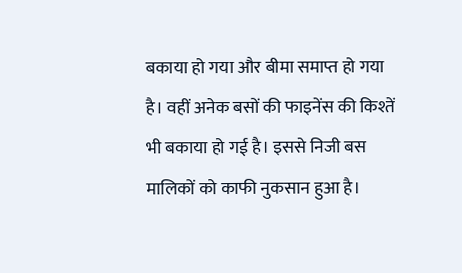बकाया हो गया और बीमा समाप्त हो गया है। वहीं अनेक बसों की फाइनेंस की किश्तें भी बकाया हो गई है। इससे निजी बस मालिकों को काफी नुकसान हुआ है।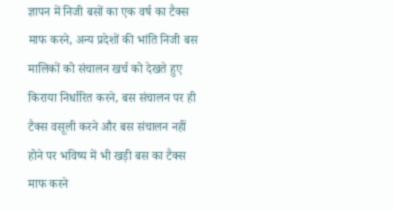ज्ञापन में निजी बसों का एक वर्ष का टैक्स माफ करने, अन्य प्रदेशों की भांति निजी बस मालिकों को संचालन खर्च को देखते हुए किराया निर्धारित करने, बस संचालन पर ही टैक्स वसूली करने और बस संचालन नहीं होने पर भविष्य में भी खड़ी बस का टैक्स माफ करने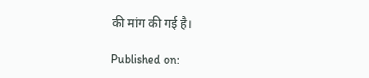की मांग की गई है।

Published on: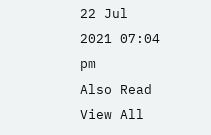22 Jul 2021 07:04 pm
Also Read
View All